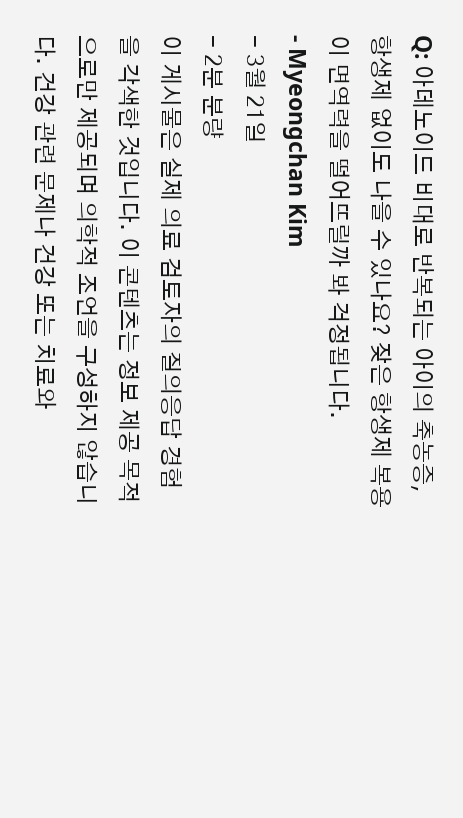Q: 아데노이드 비대로 반복되는 아이의 축농증, 항생제 없이도 나을 수 있나요? 잦은 항생제 복용이 면역력을 떨어뜨릴까 봐 걱정됩니다.
- Myeongchan Kim
- 3월 21일
- 2분 분량
이 게시물은 실제 의료 검토자의 질의응답 경험을 각색한 것입니다. 이 콘텐츠는 정보 제공 목적으로만 제공되며 의학적 조언을 구성하지 않습니다. 건강 관련 문제나 건강 또는 치료와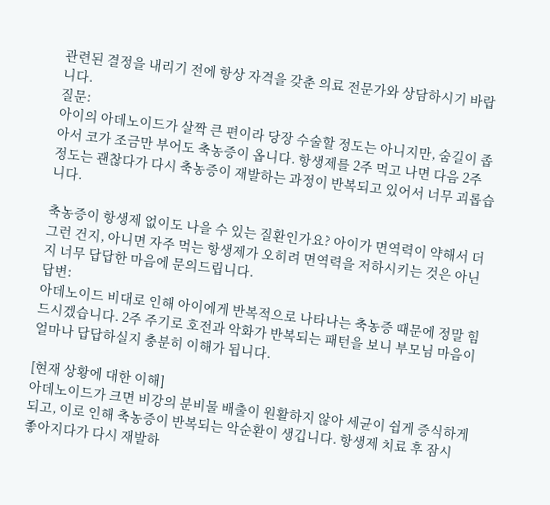관련된 결정을 내리기 전에 항상 자격을 갖춘 의료 전문가와 상담하시기 바랍니다.
질문:
아이의 아데노이드가 살짝 큰 편이라 당장 수술할 정도는 아니지만, 숨길이 좁아서 코가 조금만 부어도 축농증이 옵니다. 항생제를 2주 먹고 나면 다음 2주 정도는 괜찮다가 다시 축농증이 재발하는 과정이 반복되고 있어서 너무 괴롭습니다.

축농증이 항생제 없이도 나을 수 있는 질환인가요? 아이가 면역력이 약해서 더 그런 건지, 아니면 자주 먹는 항생제가 오히려 면역력을 저하시키는 것은 아닌지 너무 답답한 마음에 문의드립니다.
답변:
아데노이드 비대로 인해 아이에게 반복적으로 나타나는 축농증 때문에 정말 힘드시겠습니다. 2주 주기로 호전과 악화가 반복되는 패턴을 보니 부모님 마음이 얼마나 답답하실지 충분히 이해가 됩니다.

[현재 상황에 대한 이해]
아데노이드가 크면 비강의 분비물 배출이 원활하지 않아 세균이 쉽게 증식하게 되고, 이로 인해 축농증이 반복되는 악순환이 생깁니다. 항생제 치료 후 잠시 좋아지다가 다시 재발하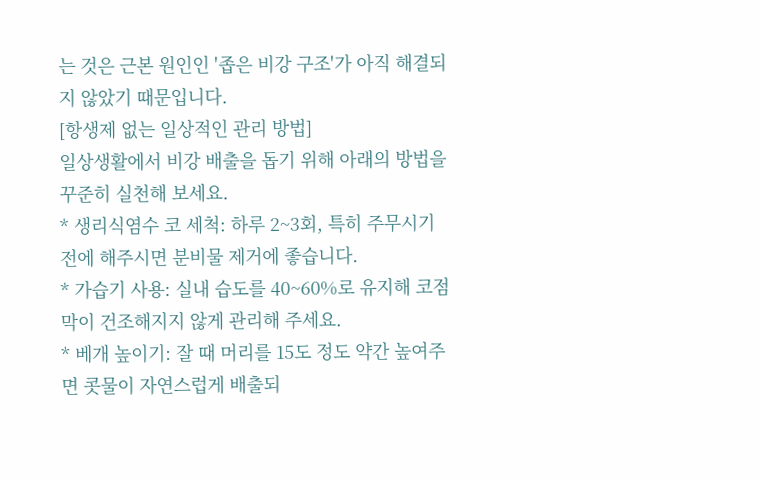는 것은 근본 원인인 '좁은 비강 구조'가 아직 해결되지 않았기 때문입니다.
[항생제 없는 일상적인 관리 방법]
일상생활에서 비강 배출을 돕기 위해 아래의 방법을 꾸준히 실천해 보세요.
* 생리식염수 코 세척: 하루 2~3회, 특히 주무시기 전에 해주시면 분비물 제거에 좋습니다.
* 가습기 사용: 실내 습도를 40~60%로 유지해 코점막이 건조해지지 않게 관리해 주세요.
* 베개 높이기: 잘 때 머리를 15도 정도 약간 높여주면 콧물이 자연스럽게 배출되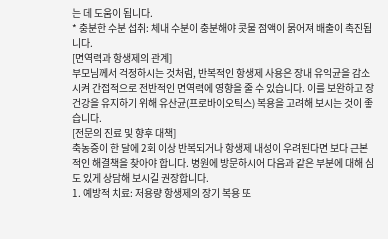는 데 도움이 됩니다.
* 충분한 수분 섭취: 체내 수분이 충분해야 콧물 점액이 묽어져 배출이 촉진됩니다.
[면역력과 항생제의 관계]
부모님께서 걱정하시는 것처럼, 반복적인 항생제 사용은 장내 유익균을 감소시켜 간접적으로 전반적인 면역력에 영향을 줄 수 있습니다. 이를 보완하고 장 건강을 유지하기 위해 유산균(프로바이오틱스) 복용을 고려해 보시는 것이 좋습니다.
[전문의 진료 및 향후 대책]
축농증이 한 달에 2회 이상 반복되거나 항생제 내성이 우려된다면 보다 근본적인 해결책을 찾아야 합니다. 병원에 방문하시어 다음과 같은 부분에 대해 심도 있게 상담해 보시길 권장합니다.
1. 예방적 치료: 저용량 항생제의 장기 복용 또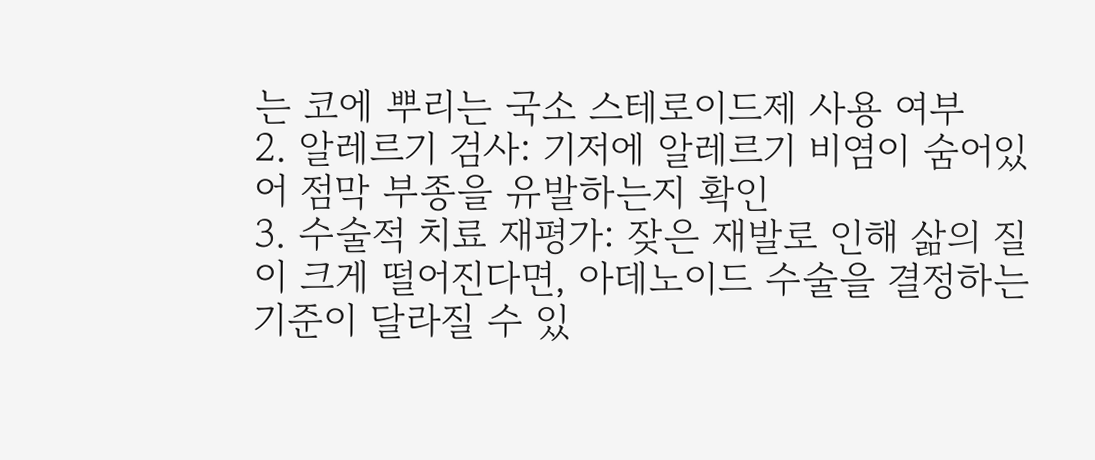는 코에 뿌리는 국소 스테로이드제 사용 여부
2. 알레르기 검사: 기저에 알레르기 비염이 숨어있어 점막 부종을 유발하는지 확인
3. 수술적 치료 재평가: 잦은 재발로 인해 삶의 질이 크게 떨어진다면, 아데노이드 수술을 결정하는 기준이 달라질 수 있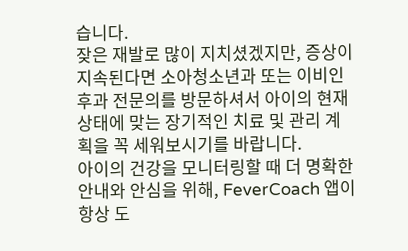습니다.
잦은 재발로 많이 지치셨겠지만, 증상이 지속된다면 소아청소년과 또는 이비인후과 전문의를 방문하셔서 아이의 현재 상태에 맞는 장기적인 치료 및 관리 계획을 꼭 세워보시기를 바랍니다.
아이의 건강을 모니터링할 때 더 명확한 안내와 안심을 위해, FeverCoach 앱이 항상 도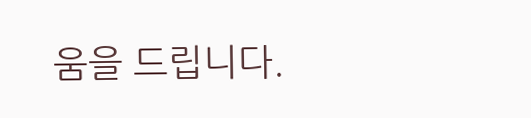움을 드립니다.